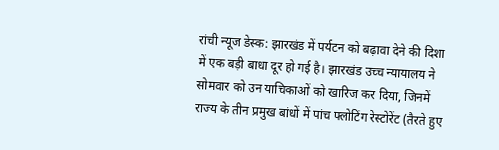रांची न्यूज डेस्क: झारखंड में पर्यटन को बढ़ावा देने की दिशा में एक बड़ी बाधा दूर हो गई है। झारखंड उच्च न्यायालय ने सोमवार को उन याचिकाओं को खारिज कर दिया, जिनमें राज्य के तीन प्रमुख बांधों में पांच फ्लोटिंग रेस्टोरेंट (तैरते हुए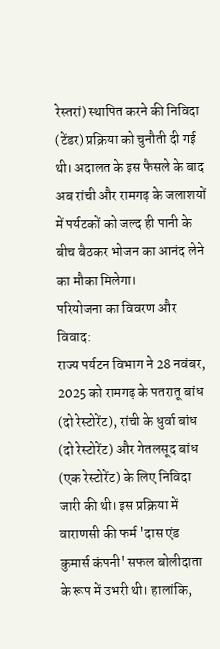रेस्तरां) स्थापित करने की निविदा (टेंडर) प्रक्रिया को चुनौती दी गई थी। अदालत के इस फैसले के बाद अब रांची और रामगढ़ के जलाशयों में पर्यटकों को जल्द ही पानी के बीच बैठकर भोजन का आनंद लेने का मौका मिलेगा।
परियोजना का विवरण और विवाद:
राज्य पर्यटन विभाग ने 28 नवंबर, 2025 को रामगढ़ के पतरातू बांध (दो रेस्टोरेंट), रांची के धुर्वा बांध (दो रेस्टोरेंट) और गेतलसूद बांध (एक रेस्टोरेंट) के लिए निविदा जारी की थी। इस प्रक्रिया में वाराणसी की फर्म 'दास एंड कुमार्स कंपनी' सफल बोलीदाता के रूप में उभरी थी। हालांकि,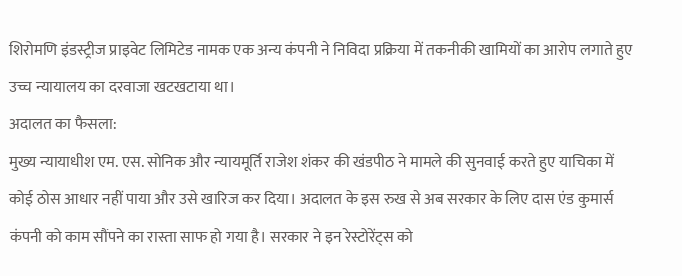शिरोमणि इंडस्ट्रीज प्राइवेट लिमिटेड नामक एक अन्य कंपनी ने निविदा प्रक्रिया में तकनीकी खामियों का आरोप लगाते हुए उच्च न्यायालय का दरवाजा खटखटाया था।
अदालत का फैसला:
मुख्य न्यायाधीश एम. एस. सोनिक और न्यायमूर्ति राजेश शंकर की खंडपीठ ने मामले की सुनवाई करते हुए याचिका में कोई ठोस आधार नहीं पाया और उसे खारिज कर दिया। अदालत के इस रुख से अब सरकार के लिए दास एंड कुमार्स कंपनी को काम सौंपने का रास्ता साफ हो गया है। सरकार ने इन रेस्टोरेंट्स को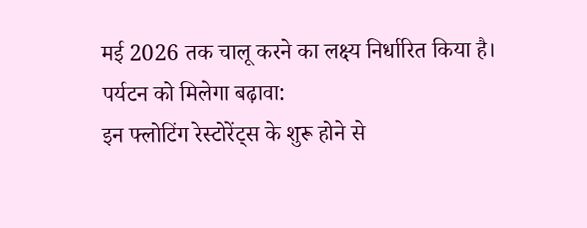मई 2026 तक चालू करने का लक्ष्य निर्धारित किया है।
पर्यटन को मिलेगा बढ़ावा:
इन फ्लोटिंग रेस्टोरेंट्स के शुरू होने से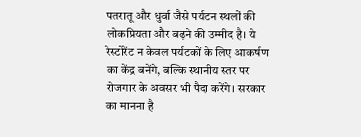पतरातू और धुर्वा जैसे पर्यटन स्थलों की लोकप्रियता और बढ़ने की उम्मीद है। ये रेस्टोरेंट न केवल पर्यटकों के लिए आकर्षण का केंद्र बनेंगे, बल्कि स्थानीय स्तर पर रोजगार के अवसर भी पैदा करेंगे। सरकार का मानना है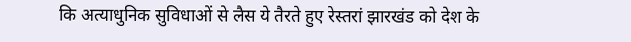कि अत्याधुनिक सुविधाओं से लैस ये तैरते हुए रेस्तरां झारखंड को देश के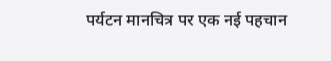पर्यटन मानचित्र पर एक नई पहचान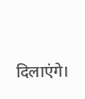दिलाएंगे।